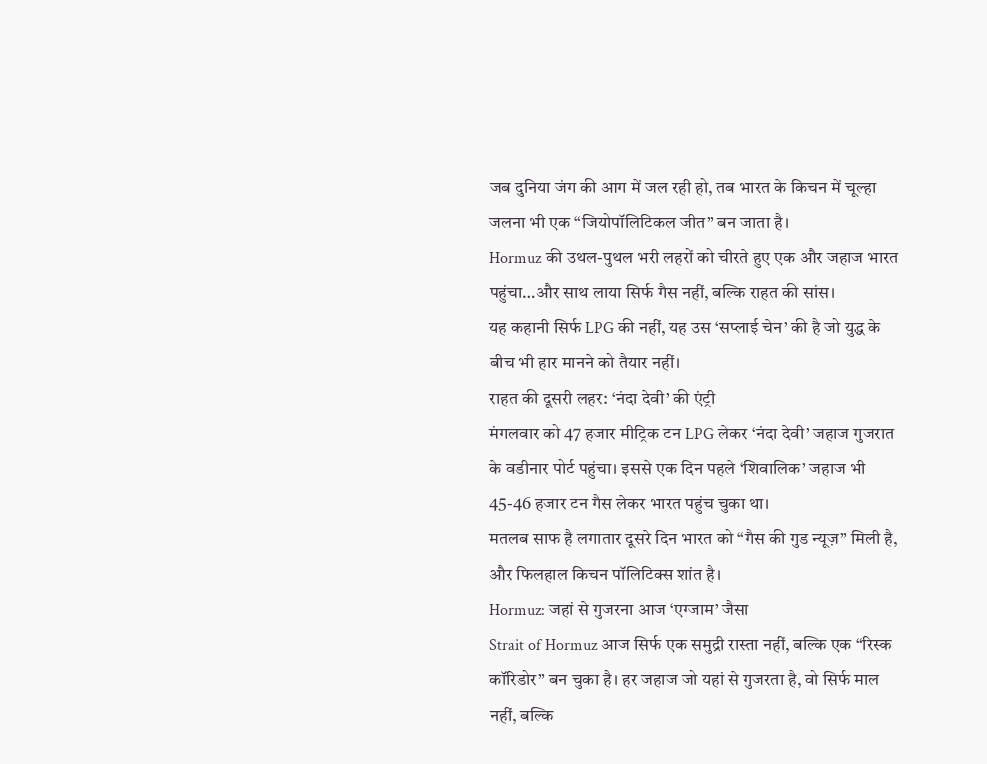जब दुनिया जंग की आग में जल रही हो, तब भारत के किचन में चूल्हा जलना भी एक “जियोपॉलिटिकल जीत” बन जाता है।
Hormuz की उथल-पुथल भरी लहरों को चीरते हुए एक और जहाज भारत पहुंचा…और साथ लाया सिर्फ गैस नहीं, बल्कि राहत की सांस।
यह कहानी सिर्फ LPG की नहीं, यह उस ‘सप्लाई चेन’ की है जो युद्ध के बीच भी हार मानने को तैयार नहीं।
राहत की दूसरी लहर: ‘नंदा देवी’ की एंट्री
मंगलवार को 47 हजार मीट्रिक टन LPG लेकर ‘नंदा देवी’ जहाज गुजरात के वडीनार पोर्ट पहुंचा। इससे एक दिन पहले ‘शिवालिक’ जहाज भी 45-46 हजार टन गैस लेकर भारत पहुंच चुका था।
मतलब साफ है लगातार दूसरे दिन भारत को “गैस की गुड न्यूज़” मिली है, और फिलहाल किचन पॉलिटिक्स शांत है।
Hormuz: जहां से गुजरना आज ‘एग्जाम’ जैसा
Strait of Hormuz आज सिर्फ एक समुद्री रास्ता नहीं, बल्कि एक “रिस्क कॉरिडोर” बन चुका है। हर जहाज जो यहां से गुजरता है, वो सिर्फ माल नहीं, बल्कि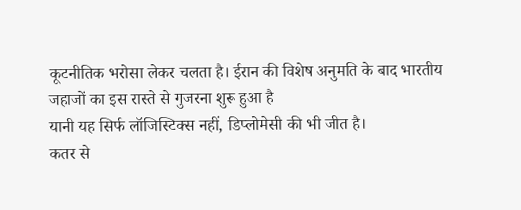कूटनीतिक भरोसा लेकर चलता है। ईरान की विशेष अनुमति के बाद भारतीय जहाजों का इस रास्ते से गुजरना शुरू हुआ है
यानी यह सिर्फ लॉजिस्टिक्स नहीं, डिप्लोमेसी की भी जीत है।
कतर से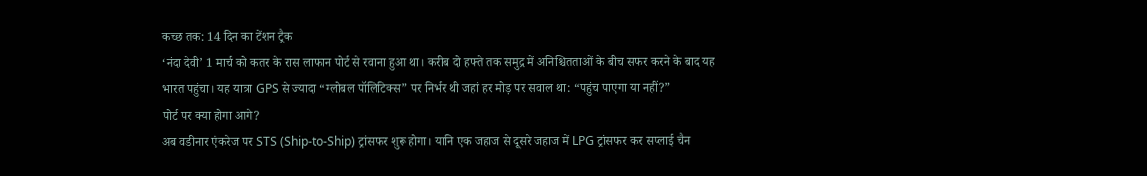कच्छ तक: 14 दिन का टेंशन ट्रैक
‘नंदा देवी’ 1 मार्च को कतर के रास लाफान पोर्ट से रवाना हुआ था। करीब दो हफ्ते तक समुद्र में अनिश्चितताओं के बीच सफर करने के बाद यह भारत पहुंचा। यह यात्रा GPS से ज्यादा “ग्लोबल पॉलिटिक्स” पर निर्भर थी जहां हर मोड़ पर सवाल था: “पहुंच पाएगा या नहीं?”
पोर्ट पर क्या होगा आगे?
अब वडीनार एंकरेज पर STS (Ship-to-Ship) ट्रांसफर शुरू होगा। यानि एक जहाज से दूसरे जहाज में LPG ट्रांसफर कर सप्लाई चैन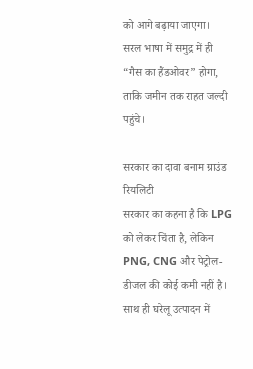को आगे बढ़ाया जाएगा।
सरल भाषा में समुद्र में ही “गैस का हैंडओवर” होगा, ताकि जमीन तक राहत जल्दी पहुंचे।

सरकार का दावा बनाम ग्राउंड रियलिटी
सरकार का कहना है कि LPG को लेकर चिंता है, लेकिन PNG, CNG और पेट्रोल-डीजल की कोई कमी नहीं है। साथ ही घरेलू उत्पादन में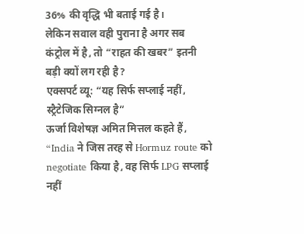36% की वृद्धि भी बताई गई है।
लेकिन सवाल वही पुराना है अगर सब कंट्रोल में है, तो “राहत की खबर” इतनी बड़ी क्यों लग रही है?
एक्सपर्ट व्यू: “यह सिर्फ सप्लाई नहीं, स्ट्रैटेजिक सिग्नल है”
ऊर्जा विशेषज्ञ अमित मित्तल कहते हैं, “India ने जिस तरह से Hormuz route को negotiate किया है, वह सिर्फ LPG सप्लाई नहीं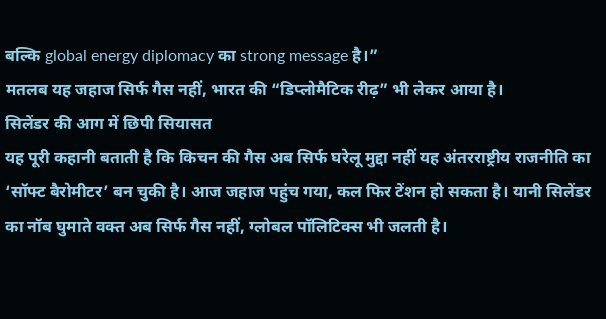बल्कि global energy diplomacy का strong message है।”
मतलब यह जहाज सिर्फ गैस नहीं, भारत की “डिप्लोमैटिक रीढ़” भी लेकर आया है।
सिलेंडर की आग में छिपी सियासत
यह पूरी कहानी बताती है कि किचन की गैस अब सिर्फ घरेलू मुद्दा नहीं यह अंतरराष्ट्रीय राजनीति का ‘सॉफ्ट बैरोमीटर’ बन चुकी है। आज जहाज पहुंच गया, कल फिर टेंशन हो सकता है। यानी सिलेंडर का नॉब घुमाते वक्त अब सिर्फ गैस नहीं, ग्लोबल पॉलिटिक्स भी जलती है।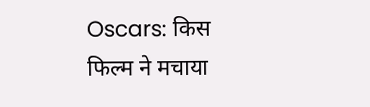Oscars: किस फिल्म ने मचाया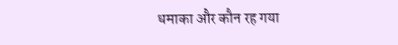धमाका और कौन रह गया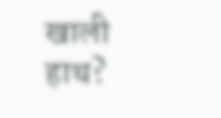खाली हाथ?